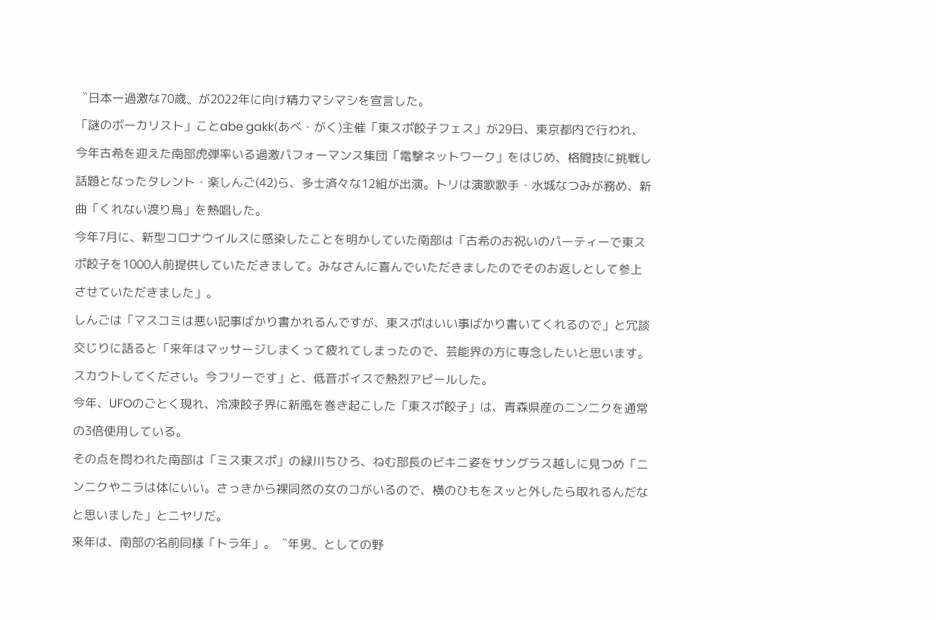〝日本一過激な70歳〟が2022年に向け精力マシマシを宣言した。
「謎のボーカリスト」ことabe gakk(あべ・がく)主催「東スポ餃子フェス」が29日、東京都内で行われ、今年古希を迎えた南部虎弾率いる過激パフォーマンス集団「電撃ネットワーク」をはじめ、格闘技に挑戦し話題となったタレント・楽しんご(42)ら、多士済々な12組が出演。トリは演歌歌手・水城なつみが務め、新曲「くれない渡り鳥」を熱唱した。
今年7月に、新型コロナウイルスに感染したことを明かしていた南部は「古希のお祝いのパーティーで東スポ餃子を1000人前提供していただきまして。みなさんに喜んでいただきましたのでそのお返しとして参上させていただきました」。
しんごは「マスコミは悪い記事ばかり書かれるんですが、東スポはいい事ばかり書いてくれるので」と冗談交じりに語ると「来年はマッサージしまくって疲れてしまったので、芸能界の方に専念したいと思います。スカウトしてください。今フリーです」と、低音ボイスで熱烈アピールした。
今年、UFOのごとく現れ、冷凍餃子界に新風を巻き起こした「東スポ餃子」は、青森県産のニンニクを通常の3倍使用している。
その点を問われた南部は「ミス東スポ」の緑川ちひろ、ねむ部長のビキニ姿をサングラス越しに見つめ「ニンニクやニラは体にいい。さっきから裸同然の女のコがいるので、横のひもをスッと外したら取れるんだなと思いました」とニヤリだ。
来年は、南部の名前同様「トラ年」。〝年男〟としての野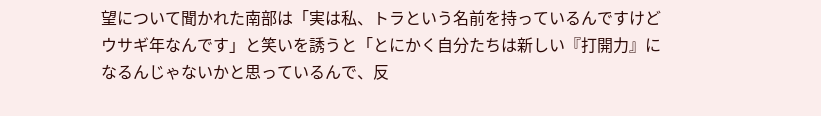望について聞かれた南部は「実は私、トラという名前を持っているんですけどウサギ年なんです」と笑いを誘うと「とにかく自分たちは新しい『打開力』になるんじゃないかと思っているんで、反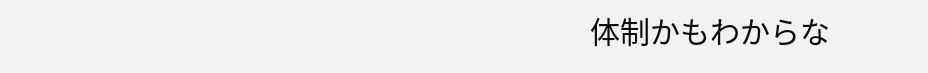体制かもわからな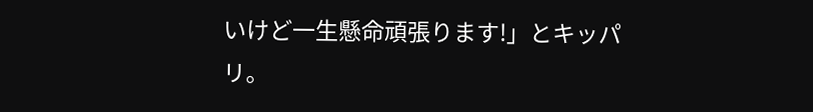いけど一生懸命頑張ります!」とキッパリ。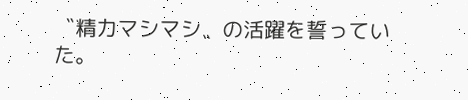〝精力マシマシ〟の活躍を誓っていた。